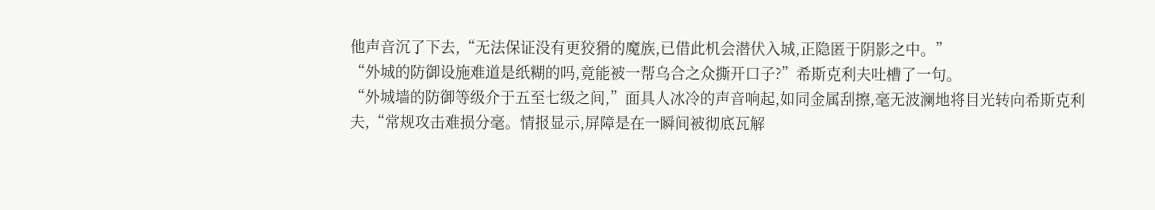他声音沉了下去,“无法保证没有更狡猾的魔族,已借此机会潜伏入城,正隐匿于阴影之中。”
“外城的防御设施难道是纸糊的吗,竟能被一帮乌合之众撕开口子?”希斯克利夫吐槽了一句。
“外城墙的防御等级介于五至七级之间,”面具人冰冷的声音响起,如同金属刮擦,毫无波澜地将目光转向希斯克利夫,“常规攻击难损分毫。情报显示,屏障是在一瞬间被彻底瓦解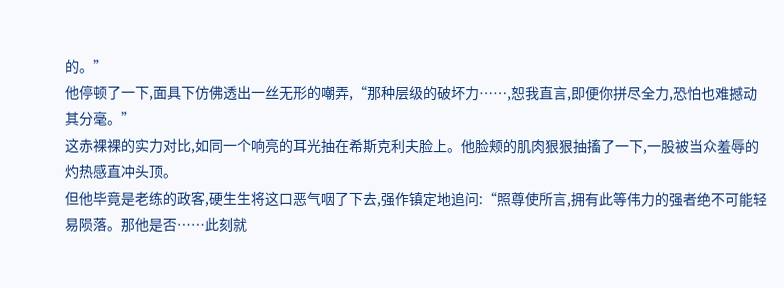的。”
他停顿了一下,面具下仿佛透出一丝无形的嘲弄,“那种层级的破坏力……,恕我直言,即便你拼尽全力,恐怕也难撼动其分毫。”
这赤裸裸的实力对比,如同一个响亮的耳光抽在希斯克利夫脸上。他脸颊的肌肉狠狠抽搐了一下,一股被当众羞辱的灼热感直冲头顶。
但他毕竟是老练的政客,硬生生将这口恶气咽了下去,强作镇定地追问:“照尊使所言,拥有此等伟力的强者绝不可能轻易陨落。那他是否……此刻就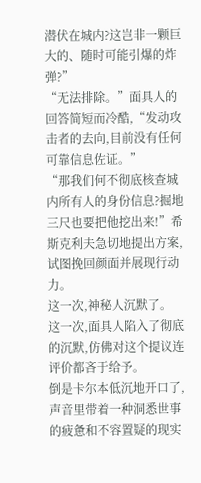潜伏在城内?这岂非一颗巨大的、随时可能引爆的炸弹?”
“无法排除。”面具人的回答简短而冷酷,“发动攻击者的去向,目前没有任何可靠信息佐证。”
“那我们何不彻底核查城内所有人的身份信息?掘地三尺也要把他挖出来!”希斯克利夫急切地提出方案,试图挽回颜面并展现行动力。
这一次,神秘人沉默了。
这一次,面具人陷入了彻底的沉默,仿佛对这个提议连评价都吝于给予。
倒是卡尔本低沉地开口了,声音里带着一种洞悉世事的疲惫和不容置疑的现实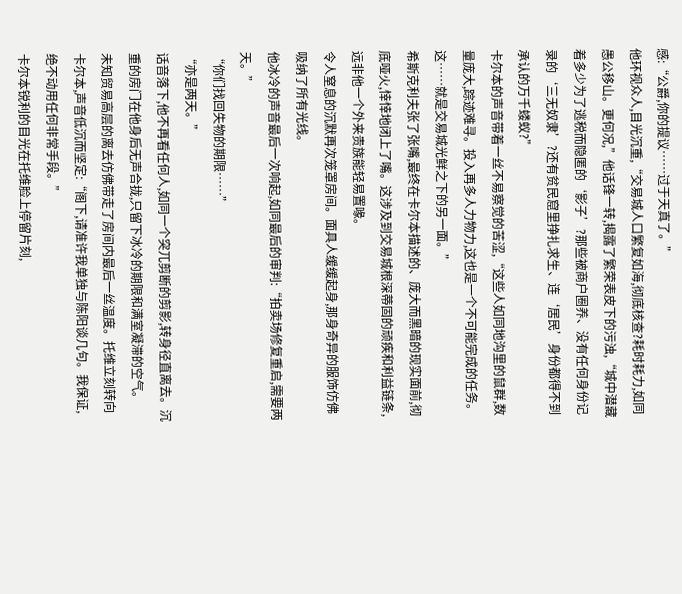感:“公爵,你的提议……过于天真了。”
他环视众人,目光沉重,“交易城人口繁复如海,彻底核查?耗时耗力,如同愚公移山。更何况,”他话锋一转,揭露了繁荣表皮下的污浊,“城中潜藏着多少为了逃税而隐匿的‘影子’?那些被商户圈养、没有任何身份记录的‘三无奴隶’?还有贫民窟里挣扎求生、连‘居民’身份都得不到承认的万千蝼蚁?”
卡尔本的声音带着一丝不易察觉的苦涩,“这些人如同地沟里的鼠群,数量庞大,踪迹难寻。投入再多人力物力,这也是一个不可能完成的任务。这……就是交易城光鲜之下的另一面。”
希斯克利夫张了张嘴,最终在卡尔本描述的、庞大而黑暗的现实面前,彻底哑火,悻悻地闭上了嘴。这涉及到交易城根深蒂固的顽疾和利益链条,远非他一个外来贵族能轻易置喙。
令人窒息的沉默再次笼罩房间。面具人缓缓起身,那身奇异的服饰仿佛吸纳了所有光线。
他冰冷的声音最后一次响起,如同最后的审判:“拍卖场修复重启,需要两天。”
“你们找回失物的期限……”
“亦是两天。”
话音落下,他不再看任何人,如同一个突兀剪断的剪影,转身径直离去。沉重的房门在他身后无声合拢,只留下冰冷的期限和满室凝滞的空气。
未知贸易高层的离去仿佛带走了房间内最后一丝温度。托维立刻转向卡尔本,声音低沉而坚定:“阁下,请准许我单独与陈阳谈几句。我保证,绝不动用任何非常手段。”
卡尔本锐利的目光在托维脸上停留片刻,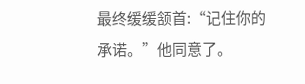最终缓缓颔首:“记住你的承诺。”他同意了。